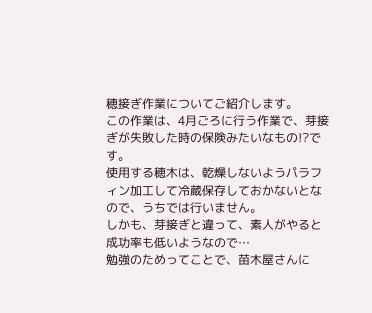穂接ぎ作業についてご紹介します。
この作業は、4月ごろに行う作業で、芽接ぎが失敗した時の保険みたいなもの!?です。
使用する穂木は、乾燥しないようパラフィン加工して冷蔵保存しておかないとなので、うちでは行いません。
しかも、芽接ぎと違って、素人がやると成功率も低いようなので…
勉強のためってことで、苗木屋さんに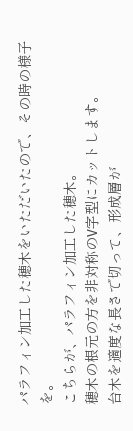パラフィン加工した穂木をいただいたので、その時の様子を。
こちらが、パラフィン加工した穂木。
穂木の根元の方を非対称のV字型にカットします。
台木を適度な長さで切って、形成層が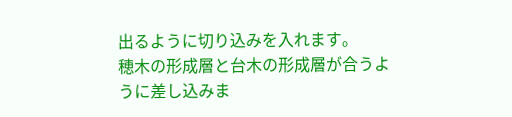出るように切り込みを入れます。
穂木の形成層と台木の形成層が合うように差し込みま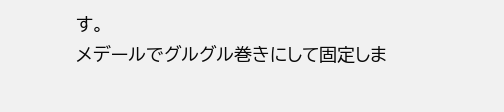す。
メデールでグルグル巻きにして固定しま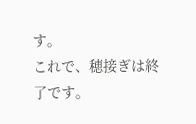す。
これで、穂接ぎは終了です。